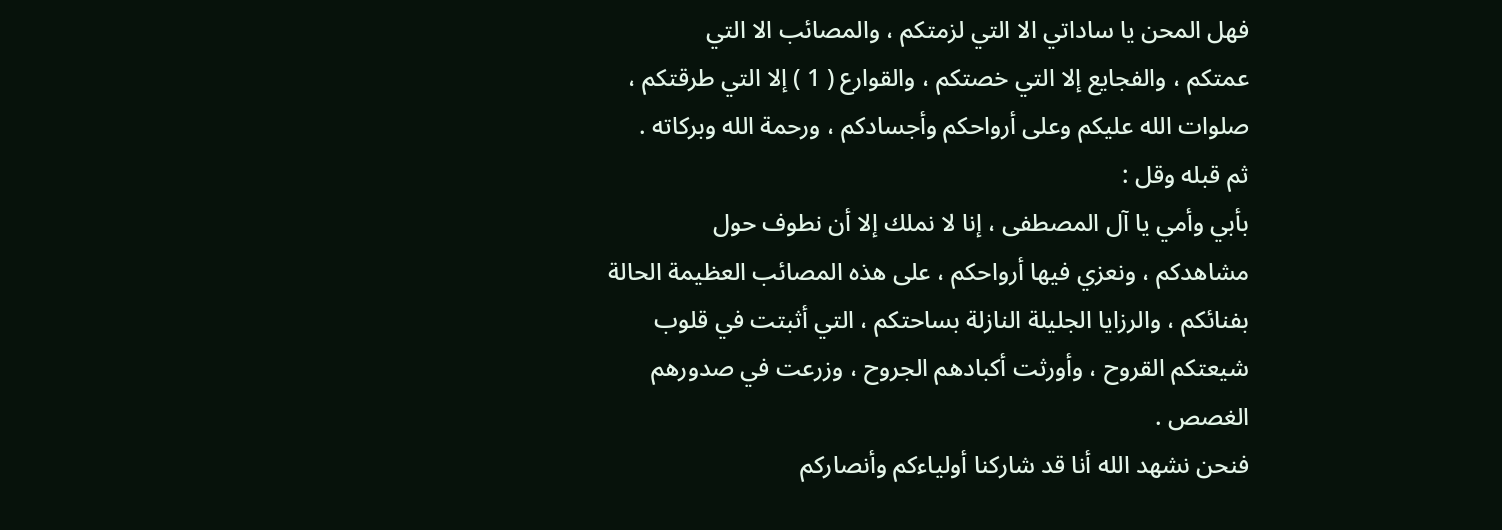فهل المحن يا ساداتي الا التي لزمتكم ، والمصائب الا التي
عمتكم ، والفجايع إلا التي خصتكم ، والقوارع ( 1 ) إلا التي طرقتكم ،
صلوات الله عليكم وعلى أرواحكم وأجسادكم ، ورحمة الله وبركاته .
ثم قبله وقل :
بأبي وأمي يا آل المصطفى ، إنا لا نملك إلا أن نطوف حول
مشاهدكم ، ونعزي فيها أرواحكم ، على هذه المصائب العظيمة الحالة
بفنائكم ، والرزايا الجليلة النازلة بساحتكم ، التي أثبتت في قلوب
شيعتكم القروح ، وأورثت أكبادهم الجروح ، وزرعت في صدورهم
الغصص .
فنحن نشهد الله أنا قد شاركنا أولياءكم وأنصاركم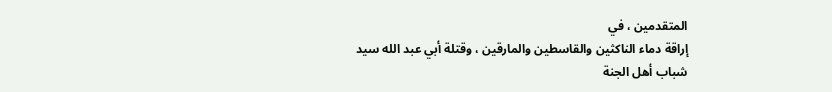المتقدمين ، في
إراقة دماء الناكثين والقاسطين والمارقين ، وقتلة أبي عبد الله سيد
شباب أهل الجنة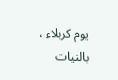يوم كربلاء ، بالنيات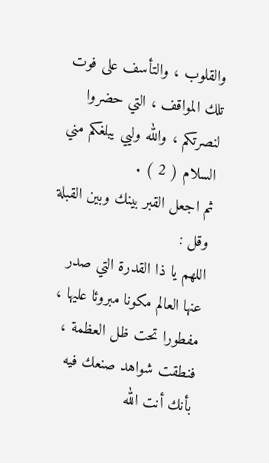والقلوب ، والتأسف على فوت
تلك المواقف ، التي حضروا لنصرتكم ، والله وليي يبلغكم مني
السلام ( 2 ) .
ثم اجعل القبر بينك وبين القبلة وقل :
اللهم يا ذا القدرة التي صدر عنها العالم مكونا مبروئا عليها ،
مفطورا تحت ظل العظمة ، فنطقت شواهد صنعك فيه بأنك أنت الله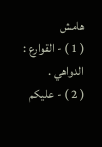هامش
( 1 ) - القوارع : الدواهي .
( 2 ) - عليكم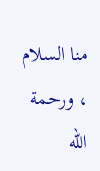منا السلام ، ورحمة الله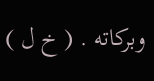وبركاته . ( خ ل )